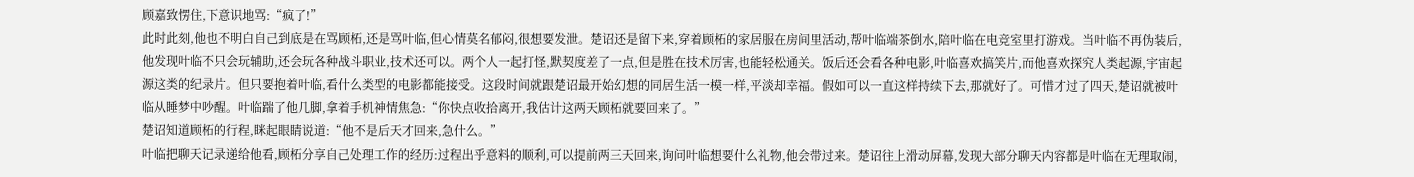顾嘉致愣住,下意识地骂:“疯了!”
此时此刻,他也不明白自己到底是在骂顾柘,还是骂叶临,但心情莫名郁闷,很想要发泄。楚诏还是留下来,穿着顾柘的家居服在房间里活动,帮叶临端茶倒水,陪叶临在电竞室里打游戏。当叶临不再伪装后,他发现叶临不只会玩辅助,还会玩各种战斗职业,技术还可以。两个人一起打怪,默契度差了一点,但是胜在技术厉害,也能轻松通关。饭后还会看各种电影,叶临喜欢搞笑片,而他喜欢探究人类起源,宇宙起源这类的纪录片。但只要抱着叶临,看什么类型的电影都能接受。这段时间就跟楚诏最开始幻想的同居生活一模一样,平淡却幸福。假如可以一直这样持续下去,那就好了。可惜才过了四天,楚诏就被叶临从睡梦中吵醒。叶临踹了他几脚,拿着手机神情焦急:“你快点收拾离开,我估计这两天顾柘就要回来了。”
楚诏知道顾柘的行程,眯起眼睛说道:“他不是后天才回来,急什么。”
叶临把聊天记录递给他看,顾柘分享自己处理工作的经历:过程出乎意料的顺利,可以提前两三天回来,询问叶临想要什么礼物,他会带过来。楚诏往上滑动屏幕,发现大部分聊天内容都是叶临在无理取闹,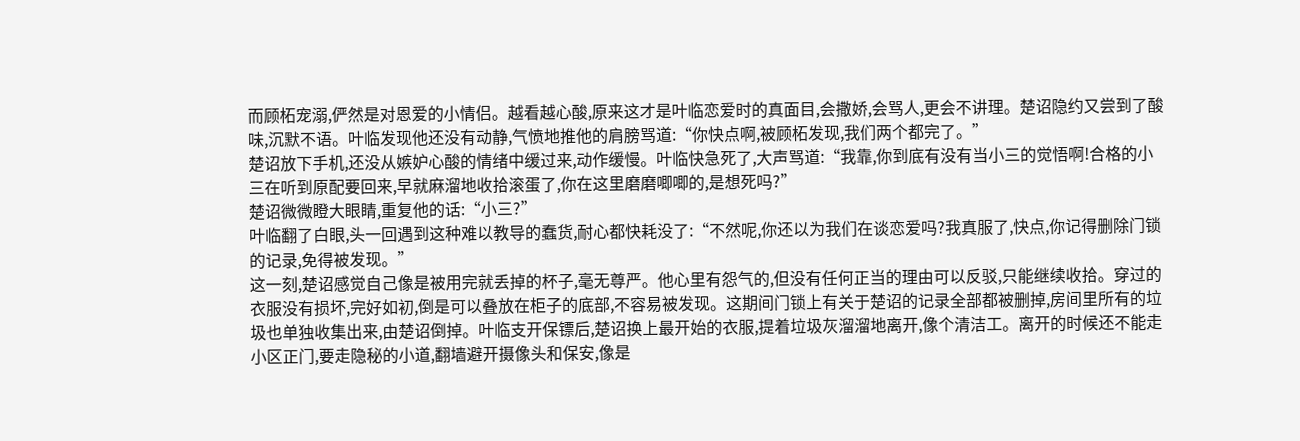而顾柘宠溺,俨然是对恩爱的小情侣。越看越心酸,原来这才是叶临恋爱时的真面目,会撒娇,会骂人,更会不讲理。楚诏隐约又尝到了酸味,沉默不语。叶临发现他还没有动静,气愤地推他的肩膀骂道:“你快点啊,被顾柘发现,我们两个都完了。”
楚诏放下手机,还没从嫉妒心酸的情绪中缓过来,动作缓慢。叶临快急死了,大声骂道:“我靠,你到底有没有当小三的觉悟啊!合格的小三在听到原配要回来,早就麻溜地收拾滚蛋了,你在这里磨磨唧唧的,是想死吗?”
楚诏微微瞪大眼睛,重复他的话:“小三?”
叶临翻了白眼,头一回遇到这种难以教导的蠢货,耐心都快耗没了:“不然呢,你还以为我们在谈恋爱吗?我真服了,快点,你记得删除门锁的记录,免得被发现。”
这一刻,楚诏感觉自己像是被用完就丢掉的杯子,毫无尊严。他心里有怨气的,但没有任何正当的理由可以反驳,只能继续收拾。穿过的衣服没有损坏,完好如初,倒是可以叠放在柜子的底部,不容易被发现。这期间门锁上有关于楚诏的记录全部都被删掉,房间里所有的垃圾也单独收集出来,由楚诏倒掉。叶临支开保镖后,楚诏换上最开始的衣服,提着垃圾灰溜溜地离开,像个清洁工。离开的时候还不能走小区正门,要走隐秘的小道,翻墙避开摄像头和保安,像是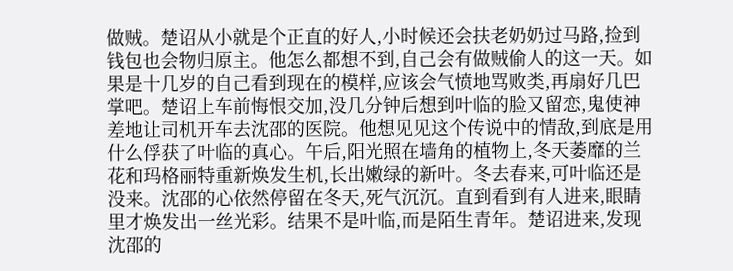做贼。楚诏从小就是个正直的好人,小时候还会扶老奶奶过马路,捡到钱包也会物归原主。他怎么都想不到,自己会有做贼偷人的这一天。如果是十几岁的自己看到现在的模样,应该会气愤地骂败类,再扇好几巴掌吧。楚诏上车前悔恨交加,没几分钟后想到叶临的脸又留恋,鬼使神差地让司机开车去沈邵的医院。他想见见这个传说中的情敌,到底是用什么俘获了叶临的真心。午后,阳光照在墙角的植物上,冬天萎靡的兰花和玛格丽特重新焕发生机,长出嫩绿的新叶。冬去春来,可叶临还是没来。沈邵的心依然停留在冬天,死气沉沉。直到看到有人进来,眼睛里才焕发出一丝光彩。结果不是叶临,而是陌生青年。楚诏进来,发现沈邵的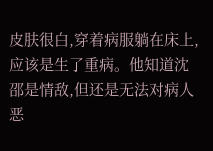皮肤很白,穿着病服躺在床上,应该是生了重病。他知道沈邵是情敌,但还是无法对病人恶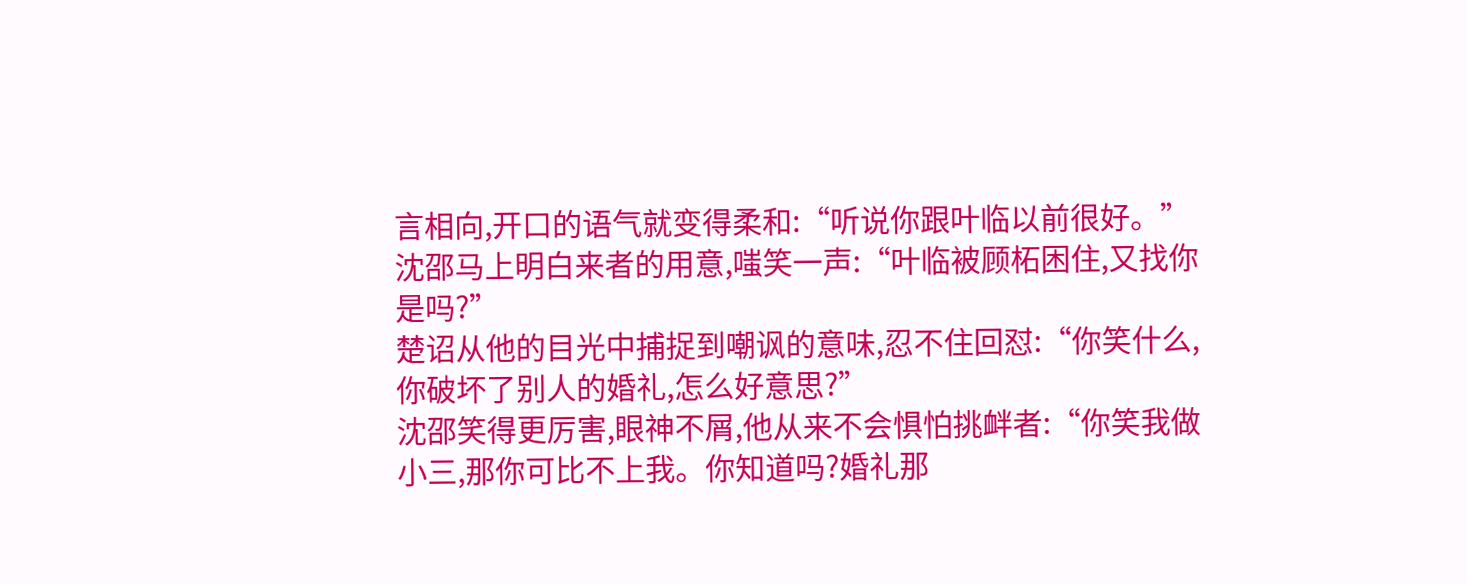言相向,开口的语气就变得柔和:“听说你跟叶临以前很好。”
沈邵马上明白来者的用意,嗤笑一声:“叶临被顾柘困住,又找你是吗?”
楚诏从他的目光中捕捉到嘲讽的意味,忍不住回怼:“你笑什么,你破坏了别人的婚礼,怎么好意思?”
沈邵笑得更厉害,眼神不屑,他从来不会惧怕挑衅者:“你笑我做小三,那你可比不上我。你知道吗?婚礼那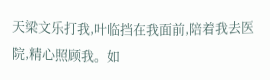天梁文乐打我,叶临挡在我面前,陪着我去医院,精心照顾我。如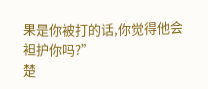果是你被打的话,你觉得他会袒护你吗?”
楚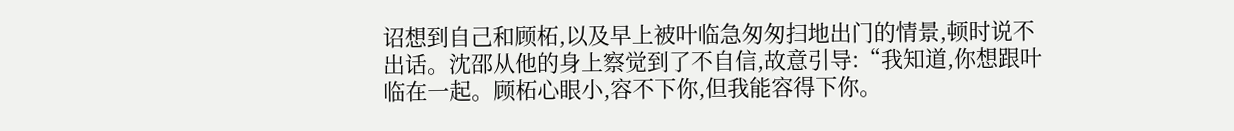诏想到自己和顾柘,以及早上被叶临急匆匆扫地出门的情景,顿时说不出话。沈邵从他的身上察觉到了不自信,故意引导:“我知道,你想跟叶临在一起。顾柘心眼小,容不下你,但我能容得下你。